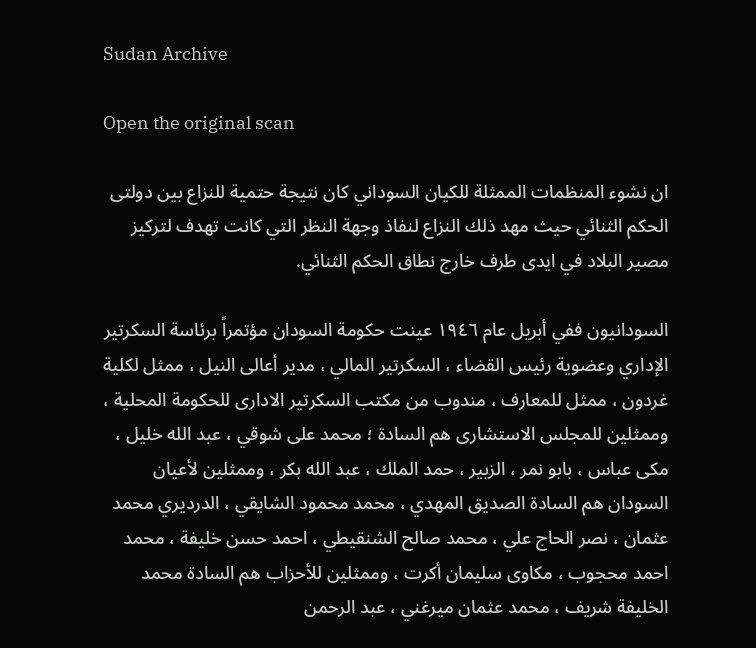Sudan Archive

Open the original scan

ان نشوء المنظمات الممثلة للكيان السوداني كان نتيجة حتمية للنزاع بين دولتى الحكم الثنائي حيث مهد ذلك النزاع لنفاذ وجهة النظر التي كانت تهدف لتركيز مصير البلاد في ايدى طرف خارج نطاق الحكم الثنائي.

السودانيون ففي أبريل عام ١٩٤٦ عينت حكومة السودان مؤتمراً برئاسة السكرتير الإداري وعضوية رئيس القضاء ، السكرتير المالي ، مدير أعالى النيل ، ممثل لكلية غردون ، ممثل للمعارف ، مندوب من مكتب السكرتير الادارى للحكومة المحلية ، وممثلين للمجلس الاستشارى هم السادة ؛ محمد على شوقي ، عبد الله خليل ، مكى عباس ، بابو نمر ، الزبير ، حمد الملك ، عبد الله بكر ، وممثلين لأعيان السودان هم السادة الصديق المهدي ، محمد محمود الشايقي ، الدرديري محمد عثمان ، نصر الحاج علي ، محمد صالح الشنقيطي ، احمد حسن خليفة ، محمد احمد محجوب ، مكاوى سليمان أكرت ، وممثلين للأحزاب هم السادة محمد الخليفة شريف ، محمد عثمان ميرغني ، عبد الرحمن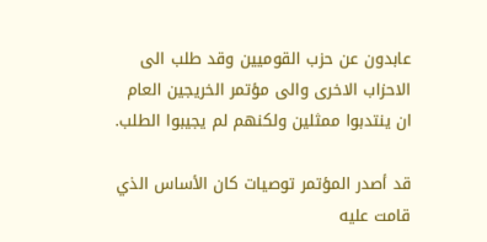عابدون عن حزب القوميين وقد طلب الى الاحزاب الاخرى والى مؤتمر الخريجين العام ان ينتدبوا ممثلين ولكنهم لم يجيبوا الطلب.

قد أصدر المؤتمر توصيات كان الأساس الذي قامت عليه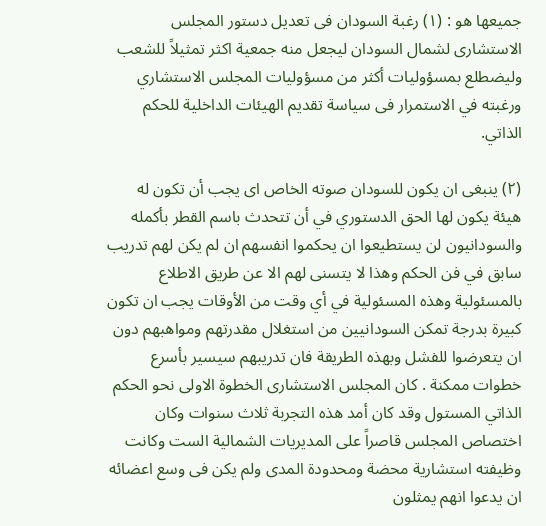جميعها هو : (۱) رغبة السودان فى تعديل دستور المجلس الاستشارى لشمال السودان ليجعل منه جمعية اكثر تمثيلاً للشعب وليضطلع بمسؤوليات أكثر من مسؤوليات المجلس الاستشاري ورغبته في الاستمرار فى سياسة تقديم الهيئات الداخلية للحكم الذاتي.

(٢) ينبغى ان يكون للسودان صوته الخاص اى يجب أن تكون له هيئة يكون لها الحق الدستوري في أن تتحدث باسم القطر بأكمله والسودانيون لن يستطيعوا ان يحكموا انفسهم ان لم يكن لهم تدريب سابق في فن الحكم وهذا لا يتسنى لهم الا عن طريق الاطلاع بالمسئولية وهذه المسئولية في أي وقت من الأوقات يجب ان تكون كبيرة بدرجة تمكن السودانيين من استغلال مقدرتهم ومواهبهم دون ان يتعرضوا للفشل وبهذه الطريقة فان تدريبهم سيسير بأسرع خطوات ممكنة . كان المجلس الاستشارى الخطوة الاولى نحو الحكم الذاتي المستول وقد كان أمد هذه التجربة ثلاث سنوات وكان اختصاص المجلس قاصراً على المديريات الشمالية الست وكانت وظيفته استشارية محضة ومحدودة المدى ولم يكن فى وسع اعضائه ان يدعوا انهم يمثلون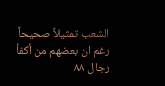الشعب تمثيلاً صحيحاً رغم ان بعضهم من أكفأ رجال ۸۸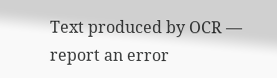Text produced by OCR — report an error